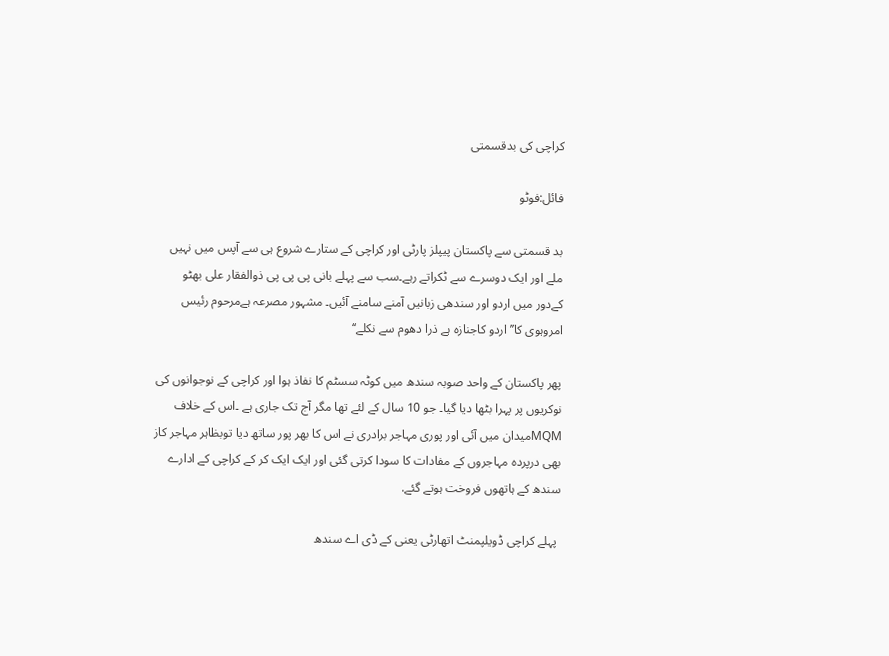کراچی کی بدقسمتی

فائل:فوٹو

بد قسمتی سے پاکستان پیپلز پارٹی اور کراچی کے ستارے شروع ہی سے آپس میں نہیں ملے اور ایک دوسرے سے ٹکراتے رہے۔سب سے پہلے بانی پی پی پی ذوالفقار علی بھٹو کےدور میں اردو اور سندھی زبانیں آمنے سامنے آئیں۔ مشہور مصرعہ ہےمرحوم رئیس امروہوی کا’’ اردو کاجنازہ ہے ذرا دھوم سے نکلے‘‘

پھر پاکستان کے واحد صوبہ سندھ میں کوٹہ سسٹم کا نفاذ ہوا اور کراچی کے نوجوانوں کی نوکریوں پر پہرا بٹھا دیا گیا۔ جو 10 سال کے لئے تھا مگر آج تک جاری ہے ۔اس کے خلاف MQMمیدان میں آئی اور پوری مہاجر برادری نے اس کا بھر پور ساتھ دیا توبظاہر مہاجر کاز بھی درپردہ مہاجروں کے مفادات کا سودا کرتی گئی اور ایک ایک کر کے کراچی کے ادارے سندھ کے ہاتھوں فروخت ہوتے گئے.

 پہلے کراچی ڈویلپمنٹ اتھارٹی یعنی کے ڈی اے سندھ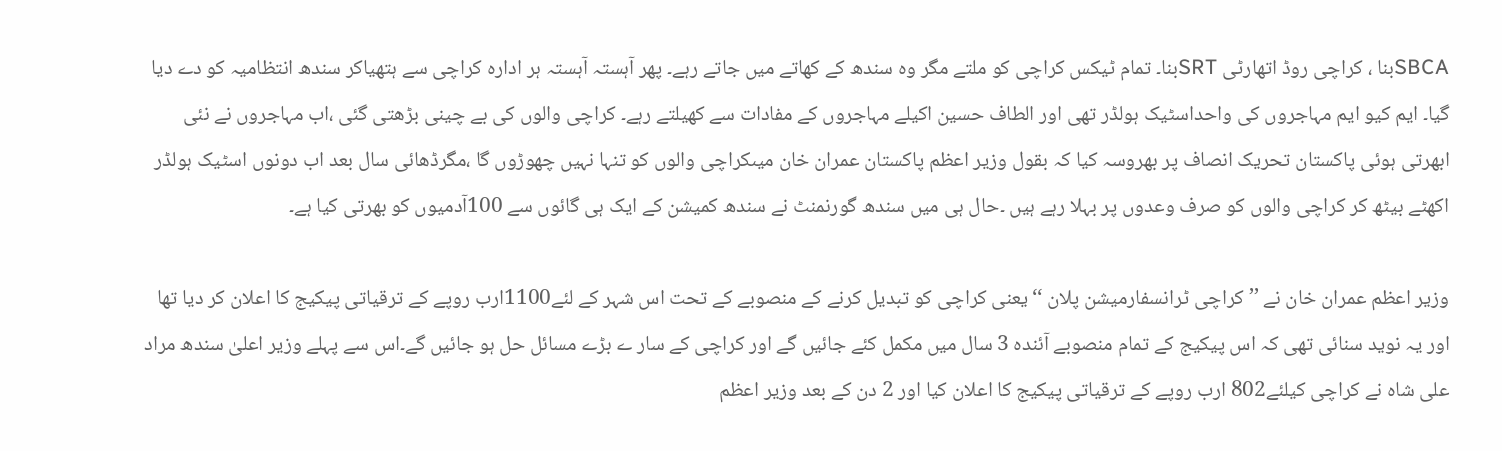SBCAبنا ، کراچی روڈ اتھارٹی SRTبنا۔ تمام ٹیکس کراچی کو ملتے مگر وہ سندھ کے کھاتے میں جاتے رہے۔ پھر آہستہ آہستہ ہر ادارہ کراچی سے ہتھیاکر سندھ انتظامیہ کو دے دیا گیا۔ ایم کیو ایم مہاجروں کی واحداسٹیک ہولڈر تھی اور الطاف حسین اکیلے مہاجروں کے مفادات سے کھیلتے رہے۔ کراچی والوں کی بے چینی بڑھتی گئی ،اب مہاجروں نے نئی ابھرتی ہوئی پاکستان تحریک انصاف پر بھروسہ کیا کہ بقول وزیر اعظم پاکستان عمران خان میںکراچی والوں کو تنہا نہیں چھوڑوں گا ،مگرڈھائی سال بعد اب دونوں اسٹیک ہولڈر اکھٹے بیٹھ کر کراچی والوں کو صرف وعدوں پر بہلا رہے ہیں ۔حال ہی میں سندھ گورنمنٹ نے سندھ کمیشن کے ایک ہی گائوں سے 100آدمیوں کو بھرتی کیا ہے۔

وزیر اعظم عمران خان نے ’’ کراچی ٹرانسفارمیشن پلان ‘‘ یعنی کراچی کو تبدیل کرنے کے منصوبے کے تحت اس شہر کے لئے1100ارب روپے کے ترقیاتی پیکیج کا اعلان کر دیا تھا اور یہ نوید سنائی تھی کہ اس پیکیج کے تمام منصوبے آئندہ 3 سال میں مکمل کئے جائیں گے اور کراچی کے سار ے بڑے مسائل حل ہو جائیں گے۔اس سے پہلے وزیر اعلیٰ سندھ مراد علی شاہ نے کراچی کیلئے802 ارب روپے کے ترقیاتی پیکیج کا اعلان کیا اور 2 دن کے بعد وزیر اعظم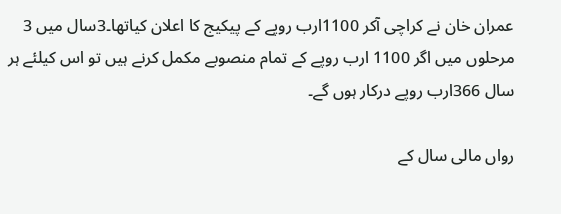عمران خان نے کراچی آکر 1100ارب روپے کے پیکیج کا اعلان کیاتھا۔3سال میں 3 مرحلوں میں اگر 1100 ارب روپے کے تمام منصوبے مکمل کرنے ہیں تو اس کیلئے ہر سال 366ارب روپے درکار ہوں گے۔

رواں مالی سال کے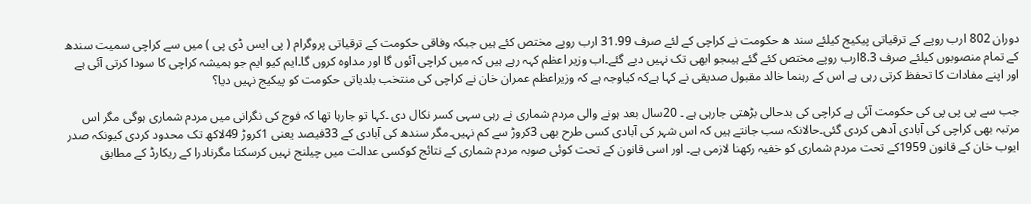دوران 802 ارب روپے کے ترقیاتی پیکیج کیلئے سند ھ حکومت نے کراچی کے لئے صرف 31.99 ارب روپے مختص کئے ہیں جبکہ وفاقی حکومت کے ترقیاتی پروگرام ( پی ایس ڈی پی ) میں سے کراچی سمیت سندھ کے تمام منصوبوں کیلئے صرف 8.3ارب روپے مختص کئے گئے ہیںجو ابھی تک نہیں دیے گئے۔اب وزیر اعظم کہہ رہے ہیں کہ میں کراچی آئوں گا اور مداوہ کروں گا۔ایم کیو ایم جو ہمیشہ کراچی کا سودا کرتی آئی ہے اور اپنے مفادات کا تحفظ کرتی رہی ہے اس کے رہنما خالد مقبول صدیقی نے کہا ہےکہ کیاوجہ ہے کہ وزیراعظم عمران خان نے کراچی کی منتخب بلدیاتی حکومت کو پیکیج نہیں دیا؟

جب سے پی پی پی کی حکومت آئی ہے کراچی کی بدحالی بڑھتی جارہی ہے ۔ 20سال بعد ہونے والی مردم شماری نے رہی سہی کسر نکال دی ۔کہا تو جارہا تھا کہ فوج کی نگرانی میں مردم شماری ہوگی مگر اس مرتبہ بھی کراچی کی آبادی آدھی کردی گئی۔حالانکہ سب جانتے ہیں کہ اس شہر کی آبادی کسی طرح بھی 3کروڑ سے کم نہیں۔مگر سندھ کی آبادی کے 33فیصد یعنی 1کروڑ 49لاکھ تک محدود کردی کیونکہ صدر ایوب خان کے قانون 1959کے تحت مردم شماری کو خفیہ رکھنا لازمی ہے۔ اور اسی قانون کے تحت کوئی صوبہ مردم شماری کے نتائج کوکسی عدالت میں چیلنج نہیں کرسکتا مگرنادرا کے ریکارڈ کے مطابق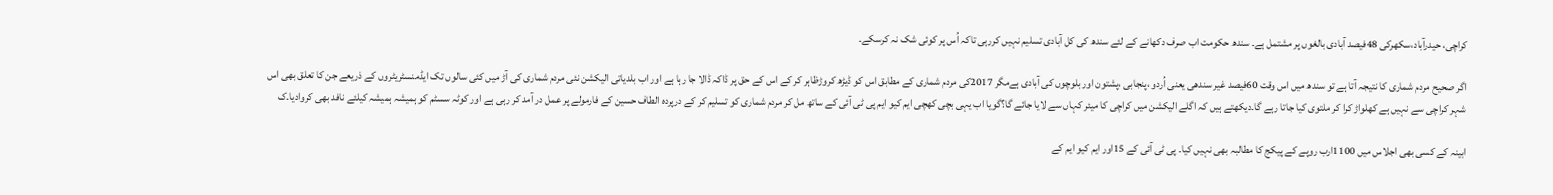کراچی، حیدرآباد،سکھرکی 48فیصد آبادی بالغوں پر مشتمل ہے۔ سندھ حکومت اب صرف دکھانے کے لئے سندھ کی کل آبادی تسلیم نہیں کررہی تاکہ اُس پر کوئی شک نہ کرسکے۔

اگر صحیح مردم شماری کا نتیجہ آتا ہے تو سندھ میں اس وقت 60فیصد غیر سندھی یعنی اُردو ،پنجابی ،پشتون اور بلوچوں کی آبادی ہےمگر 2017کی مردم شماری کے مطابق اس کو ڈیڑھ کروڑظاہر کر کے اس کے حق پر ڈاکہ ڈالا جا رہا ہے اور اب بلدیاتی الیکشن نئی مردم شماری کی آڑ میں کئی سالوں تک ایڈمنسٹریٹروں کے ذریعے جن کا تعلق بھی اس شہر کراچی سے نہیں ہے کھلواڑ کرا کر ملتوی کیا جاتا رہے گا۔دیکھتے ہیں کہ اگلے الیکشن میں کراچی کا میئر کہاں سے لایا جائے گا؟گویا اب یہی بچی کھچی ایم کیو ایم پی ٹی آئی کے ساتھ مل کر مردم شماری کو تسلیم کر کے درپردہ الطاف حسین کے فارمولے پر عمل در آمد کر رہی ہے اور کوٹہ سسٹم کو ہمیشہ ہمیشہ کیلئے نافد بھی کروادیا۔ک

ابینہ کے کسی بھی اجلاس میں 1100ارب روپے کے پیکج کا مطالبہ بھی نہیں کیا۔ پی ٹی آئی کے 15اور ایم کیو ایم کے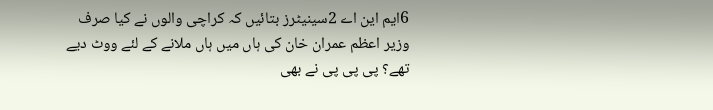6ایم این اے 2سینیٹرز بتائیں کہ کراچی والوں نے کیا صرف وزیر اعظم عمران خان کی ہاں میں ہاں ملانے کے لئے ووٹ دیے تھے؟ پی پی پی نے بھی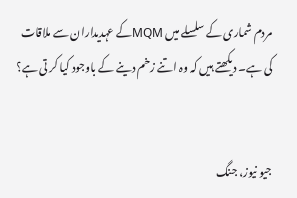مردم شماری کے سلسلے میں MQMکے عہدیداران سے ملاقات کی ہے۔ دیکھتے ہیں کہ وہ اتنے زخم دینے کے باوجود کیا کر تی ہے؟


جیو نیوز، جنگ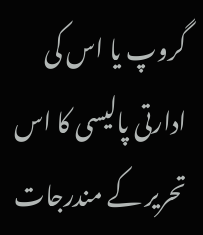گروپ یا اس کی ادارتی پالیسی کا اس تحریر کے مندرجات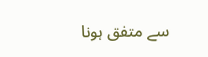سے متفق ہونا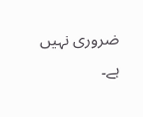ضروری نہیں ہے۔